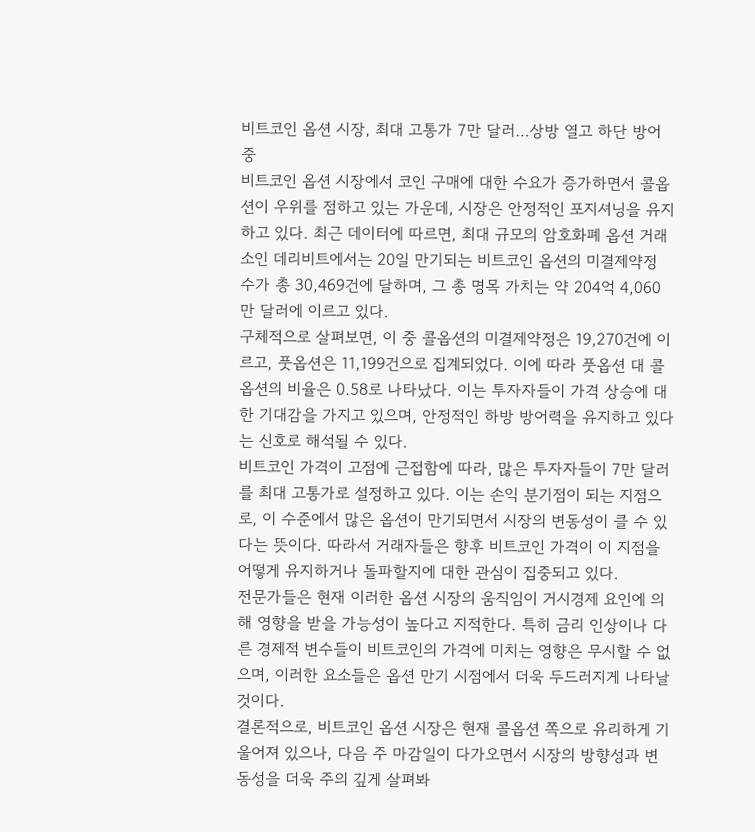비트코인 옵션 시장, 최대 고통가 7만 달러…상방 열고 하단 방어 중
비트코인 옵션 시장에서 코인 구매에 대한 수요가 증가하면서 콜옵션이 우위를 점하고 있는 가운데, 시장은 안정적인 포지셔닝을 유지하고 있다. 최근 데이터에 따르면, 최대 규모의 암호화폐 옵션 거래소인 데리비트에서는 20일 만기되는 비트코인 옵션의 미결제약정 수가 총 30,469건에 달하며, 그 총 명목 가치는 약 204억 4,060만 달러에 이르고 있다.
구체적으로 살펴보면, 이 중 콜옵션의 미결제약정은 19,270건에 이르고, 풋옵션은 11,199건으로 집계되었다. 이에 따라 풋옵션 대 콜옵션의 비율은 0.58로 나타났다. 이는 투자자들이 가격 상승에 대한 기대감을 가지고 있으며, 안정적인 하방 방어력을 유지하고 있다는 신호로 해석될 수 있다.
비트코인 가격이 고점에 근접함에 따라, 많은 투자자들이 7만 달러를 최대 고통가로 설정하고 있다. 이는 손익 분기점이 되는 지점으로, 이 수준에서 많은 옵션이 만기되면서 시장의 변동성이 클 수 있다는 뜻이다. 따라서 거래자들은 향후 비트코인 가격이 이 지점을 어떻게 유지하거나 돌파할지에 대한 관심이 집중되고 있다.
전문가들은 현재 이러한 옵션 시장의 움직임이 거시경제 요인에 의해 영향을 받을 가능성이 높다고 지적한다. 특히 금리 인상이나 다른 경제적 변수들이 비트코인의 가격에 미치는 영향은 무시할 수 없으며, 이러한 요소들은 옵션 만기 시점에서 더욱 두드러지게 나타날 것이다.
결론적으로, 비트코인 옵션 시장은 현재 콜옵션 쪽으로 유리하게 기울어져 있으나, 다음 주 마감일이 다가오면서 시장의 방향성과 변동성을 더욱 주의 깊게 살펴봐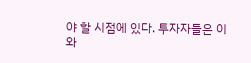야 할 시점에 있다. 투자자들은 이와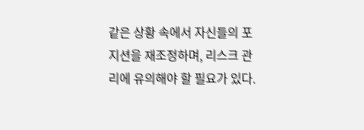같은 상황 속에서 자신들의 포지션을 재조정하며, 리스크 관리에 유의해야 할 필요가 있다.